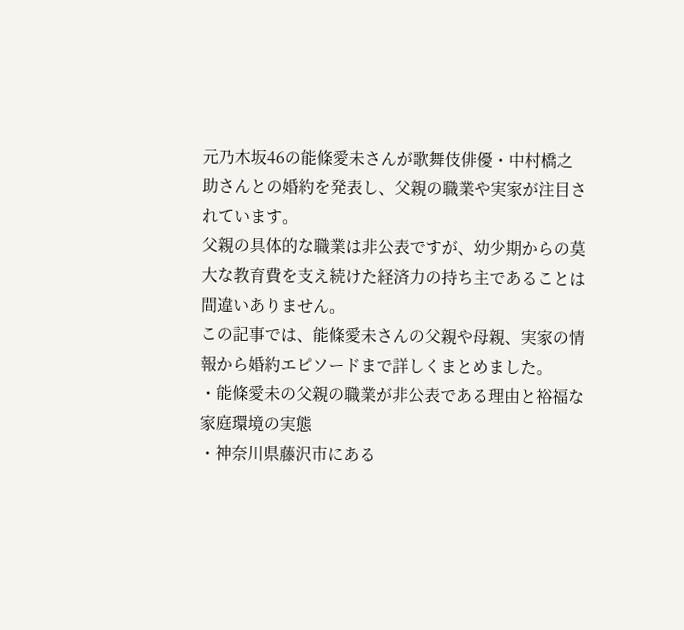元乃木坂46の能條愛未さんが歌舞伎俳優・中村橋之助さんとの婚約を発表し、父親の職業や実家が注目されています。
父親の具体的な職業は非公表ですが、幼少期からの莫大な教育費を支え続けた経済力の持ち主であることは間違いありません。
この記事では、能條愛未さんの父親や母親、実家の情報から婚約エピソードまで詳しくまとめました。
・能條愛未の父親の職業が非公表である理由と裕福な家庭環境の実態
・神奈川県藤沢市にある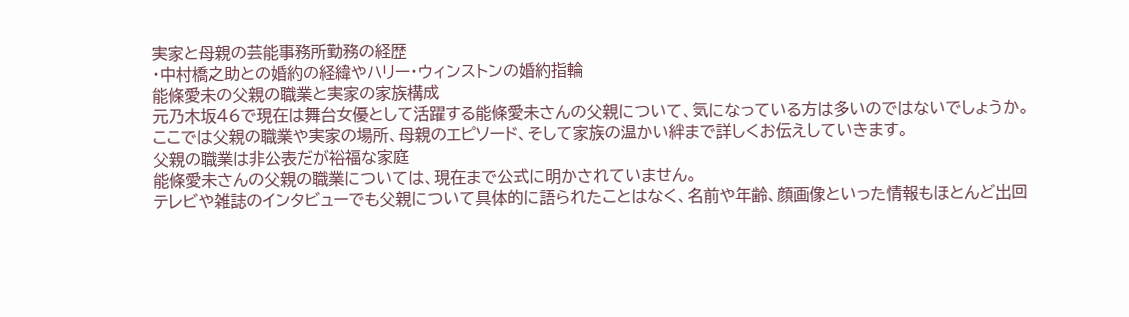実家と母親の芸能事務所勤務の経歴
・中村橋之助との婚約の経緯やハリー・ウィンストンの婚約指輪
能條愛未の父親の職業と実家の家族構成
元乃木坂46で現在は舞台女優として活躍する能條愛未さんの父親について、気になっている方は多いのではないでしょうか。
ここでは父親の職業や実家の場所、母親のエピソード、そして家族の温かい絆まで詳しくお伝えしていきます。
父親の職業は非公表だが裕福な家庭
能條愛未さんの父親の職業については、現在まで公式に明かされていません。
テレビや雑誌のインタビューでも父親について具体的に語られたことはなく、名前や年齢、顔画像といった情報もほとんど出回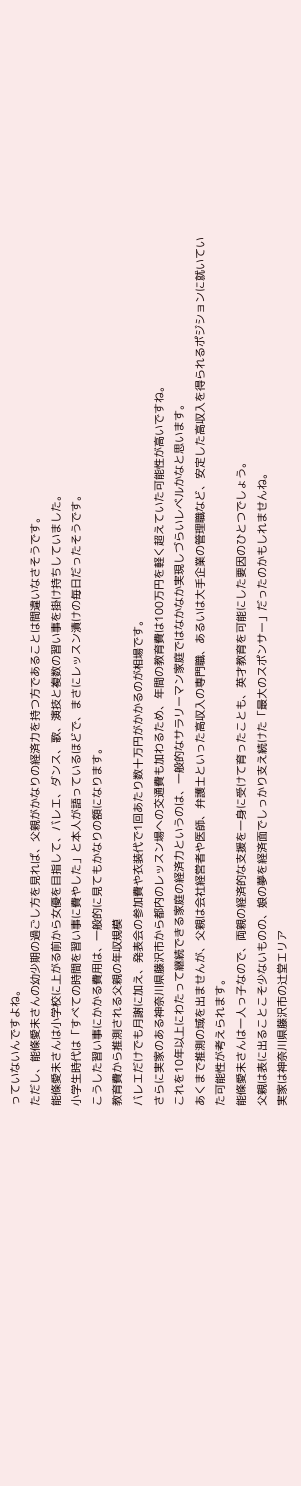っていないんですよね。
ただし、能條愛未さんの幼少期の過ごし方を見れば、父親がかなりの経済力を持つ方であることは間違いなさそうです。
能條愛未さんは小学校に上がる前から女優を目指して、バレエ、ダンス、歌、演技と複数の習い事を掛け持ちしていました。
小学生時代は「すべての時間を習い事に費やした」と本人が語っているほどで、まさにレッスン漬けの毎日だったそうです。
こうした習い事にかかる費用は、一般的に見てもかなりの額になります。
教育費から推測される父親の年収規模
バレエだけでも月謝に加え、発表会の参加費や衣装代で1回あたり数十万円がかかるのが相場です。
さらに実家のある神奈川県藤沢市から都内のレッスン場への交通費も加わるため、年間の教育費は100万円を軽く超えていた可能性が高いですね。
これを10年以上にわたって継続できる家庭の経済力というのは、一般的なサラリーマン家庭ではなかなか実現しづらいレベルかなと思います。
あくまで推測の域を出ませんが、父親は会社経営者や医師、弁護士といった高収入の専門職、あるいは大手企業の管理職など、安定した高収入を得られるポジションに就いていた可能性が考えられます。
能條愛未さんは一人っ子なので、両親の経済的な支援を一身に受けて育ったことも、英才教育を可能にした要因のひとつでしょう。
父親は表に出ることこそ少ないものの、娘の夢を経済面でしっかり支え続けた「最大のスポンサー」だったのかもしれませんね。
実家は神奈川県藤沢市の辻堂エリア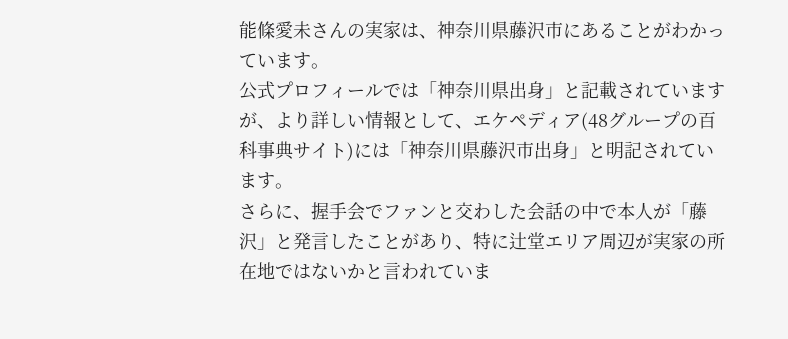能條愛未さんの実家は、神奈川県藤沢市にあることがわかっています。
公式プロフィールでは「神奈川県出身」と記載されていますが、より詳しい情報として、エケペディア(48グループの百科事典サイト)には「神奈川県藤沢市出身」と明記されています。
さらに、握手会でファンと交わした会話の中で本人が「藤沢」と発言したことがあり、特に辻堂エリア周辺が実家の所在地ではないかと言われていま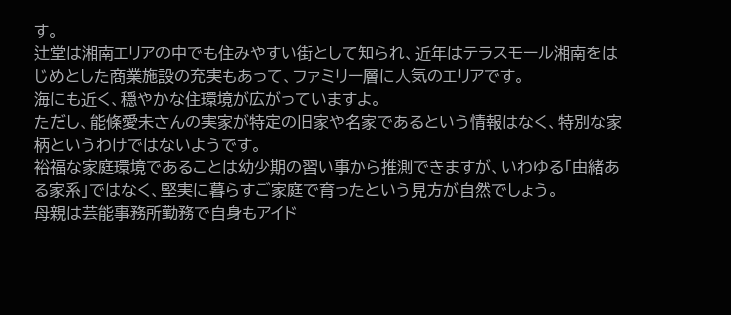す。
辻堂は湘南エリアの中でも住みやすい街として知られ、近年はテラスモール湘南をはじめとした商業施設の充実もあって、ファミリー層に人気のエリアです。
海にも近く、穏やかな住環境が広がっていますよ。
ただし、能條愛未さんの実家が特定の旧家や名家であるという情報はなく、特別な家柄というわけではないようです。
裕福な家庭環境であることは幼少期の習い事から推測できますが、いわゆる「由緒ある家系」ではなく、堅実に暮らすご家庭で育ったという見方が自然でしょう。
母親は芸能事務所勤務で自身もアイド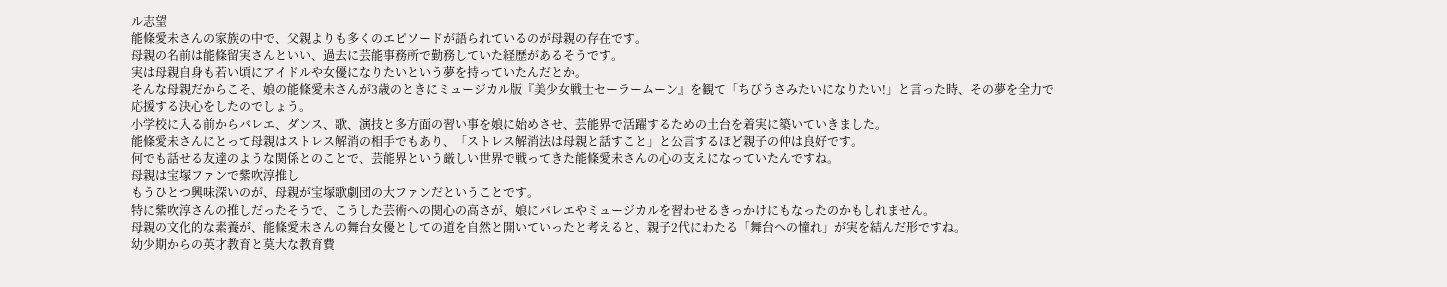ル志望
能條愛未さんの家族の中で、父親よりも多くのエピソードが語られているのが母親の存在です。
母親の名前は能條留実さんといい、過去に芸能事務所で勤務していた経歴があるそうです。
実は母親自身も若い頃にアイドルや女優になりたいという夢を持っていたんだとか。
そんな母親だからこそ、娘の能條愛未さんが3歳のときにミュージカル版『美少女戦士セーラームーン』を観て「ちびうさみたいになりたい!」と言った時、その夢を全力で応援する決心をしたのでしょう。
小学校に入る前からバレエ、ダンス、歌、演技と多方面の習い事を娘に始めさせ、芸能界で活躍するための土台を着実に築いていきました。
能條愛未さんにとって母親はストレス解消の相手でもあり、「ストレス解消法は母親と話すこと」と公言するほど親子の仲は良好です。
何でも話せる友達のような関係とのことで、芸能界という厳しい世界で戦ってきた能條愛未さんの心の支えになっていたんですね。
母親は宝塚ファンで紫吹淳推し
もうひとつ興味深いのが、母親が宝塚歌劇団の大ファンだということです。
特に紫吹淳さんの推しだったそうで、こうした芸術への関心の高さが、娘にバレエやミュージカルを習わせるきっかけにもなったのかもしれません。
母親の文化的な素養が、能條愛未さんの舞台女優としての道を自然と開いていったと考えると、親子2代にわたる「舞台への憧れ」が実を結んだ形ですね。
幼少期からの英才教育と莫大な教育費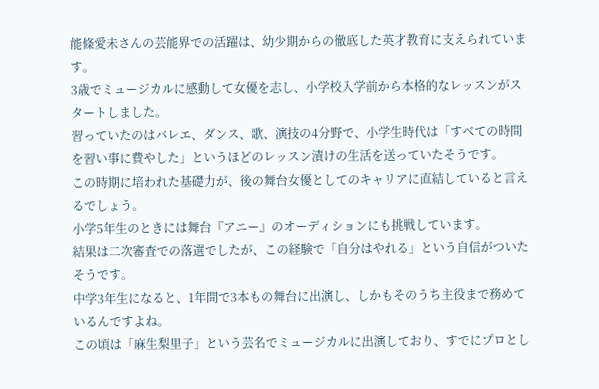能條愛未さんの芸能界での活躍は、幼少期からの徹底した英才教育に支えられています。
3歳でミュージカルに感動して女優を志し、小学校入学前から本格的なレッスンがスタートしました。
習っていたのはバレエ、ダンス、歌、演技の4分野で、小学生時代は「すべての時間を習い事に費やした」というほどのレッスン漬けの生活を送っていたそうです。
この時期に培われた基礎力が、後の舞台女優としてのキャリアに直結していると言えるでしょう。
小学5年生のときには舞台『アニー』のオーディションにも挑戦しています。
結果は二次審査での落選でしたが、この経験で「自分はやれる」という自信がついたそうです。
中学3年生になると、1年間で3本もの舞台に出演し、しかもそのうち主役まで務めているんですよね。
この頃は「麻生梨里子」という芸名でミュージカルに出演しており、すでにプロとし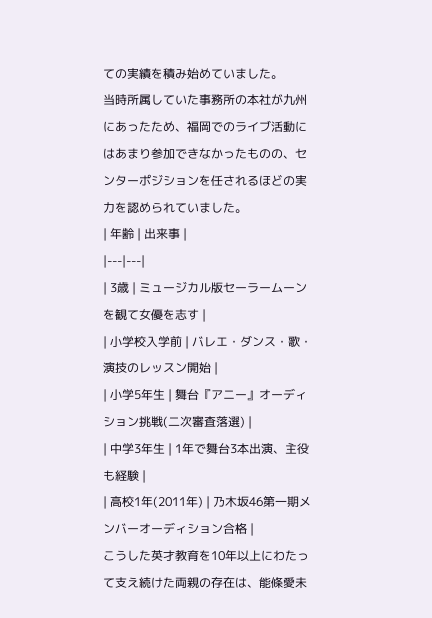ての実績を積み始めていました。
当時所属していた事務所の本社が九州にあったため、福岡でのライブ活動にはあまり参加できなかったものの、センターポジションを任されるほどの実力を認められていました。
| 年齢 | 出来事 |
|---|---|
| 3歳 | ミュージカル版セーラームーンを観て女優を志す |
| 小学校入学前 | バレエ・ダンス・歌・演技のレッスン開始 |
| 小学5年生 | 舞台『アニー』オーディション挑戦(二次審査落選) |
| 中学3年生 | 1年で舞台3本出演、主役も経験 |
| 高校1年(2011年) | 乃木坂46第一期メンバーオーディション合格 |
こうした英才教育を10年以上にわたって支え続けた両親の存在は、能條愛未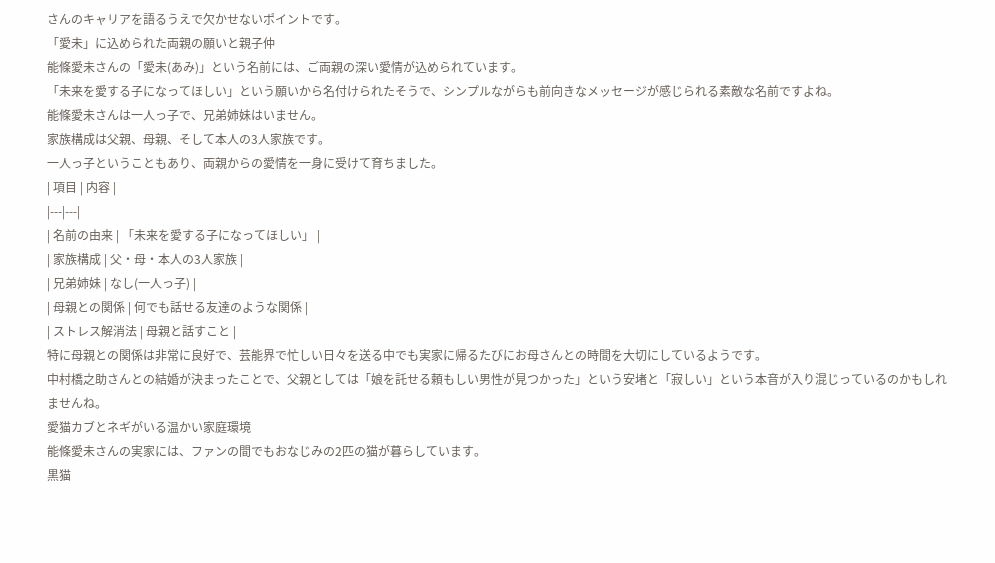さんのキャリアを語るうえで欠かせないポイントです。
「愛未」に込められた両親の願いと親子仲
能條愛未さんの「愛未(あみ)」という名前には、ご両親の深い愛情が込められています。
「未来を愛する子になってほしい」という願いから名付けられたそうで、シンプルながらも前向きなメッセージが感じられる素敵な名前ですよね。
能條愛未さんは一人っ子で、兄弟姉妹はいません。
家族構成は父親、母親、そして本人の3人家族です。
一人っ子ということもあり、両親からの愛情を一身に受けて育ちました。
| 項目 | 内容 |
|---|---|
| 名前の由来 | 「未来を愛する子になってほしい」 |
| 家族構成 | 父・母・本人の3人家族 |
| 兄弟姉妹 | なし(一人っ子) |
| 母親との関係 | 何でも話せる友達のような関係 |
| ストレス解消法 | 母親と話すこと |
特に母親との関係は非常に良好で、芸能界で忙しい日々を送る中でも実家に帰るたびにお母さんとの時間を大切にしているようです。
中村橋之助さんとの結婚が決まったことで、父親としては「娘を託せる頼もしい男性が見つかった」という安堵と「寂しい」という本音が入り混じっているのかもしれませんね。
愛猫カブとネギがいる温かい家庭環境
能條愛未さんの実家には、ファンの間でもおなじみの2匹の猫が暮らしています。
黒猫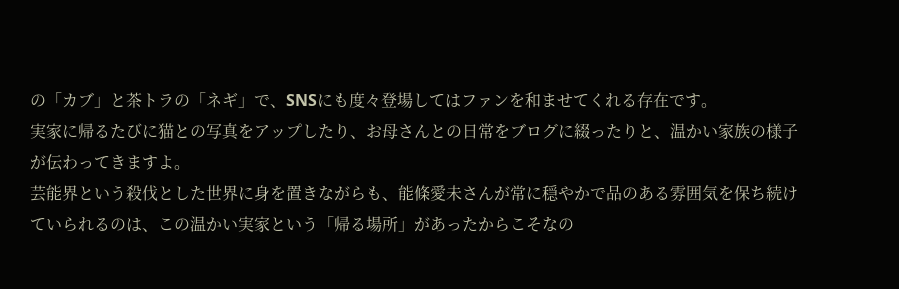の「カブ」と茶トラの「ネギ」で、SNSにも度々登場してはファンを和ませてくれる存在です。
実家に帰るたびに猫との写真をアップしたり、お母さんとの日常をブログに綴ったりと、温かい家族の様子が伝わってきますよ。
芸能界という殺伐とした世界に身を置きながらも、能條愛未さんが常に穏やかで品のある雰囲気を保ち続けていられるのは、この温かい実家という「帰る場所」があったからこそなの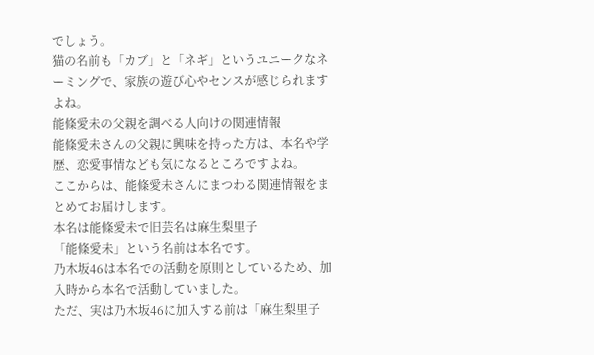でしょう。
猫の名前も「カブ」と「ネギ」というユニークなネーミングで、家族の遊び心やセンスが感じられますよね。
能條愛未の父親を調べる人向けの関連情報
能條愛未さんの父親に興味を持った方は、本名や学歴、恋愛事情なども気になるところですよね。
ここからは、能條愛未さんにまつわる関連情報をまとめてお届けします。
本名は能條愛未で旧芸名は麻生梨里子
「能條愛未」という名前は本名です。
乃木坂46は本名での活動を原則としているため、加入時から本名で活動していました。
ただ、実は乃木坂46に加入する前は「麻生梨里子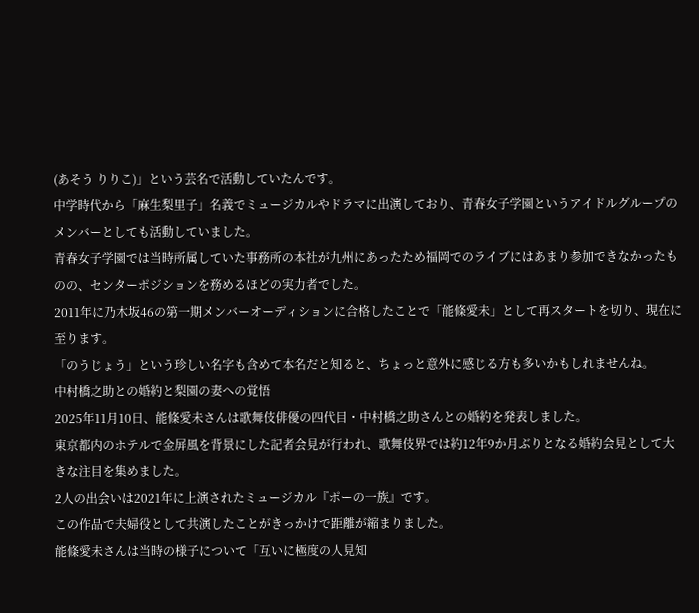(あそう りりこ)」という芸名で活動していたんです。
中学時代から「麻生梨里子」名義でミュージカルやドラマに出演しており、青春女子学園というアイドルグループのメンバーとしても活動していました。
青春女子学園では当時所属していた事務所の本社が九州にあったため福岡でのライブにはあまり参加できなかったものの、センターポジションを務めるほどの実力者でした。
2011年に乃木坂46の第一期メンバーオーディションに合格したことで「能條愛未」として再スタートを切り、現在に至ります。
「のうじょう」という珍しい名字も含めて本名だと知ると、ちょっと意外に感じる方も多いかもしれませんね。
中村橋之助との婚約と梨園の妻への覚悟
2025年11月10日、能條愛未さんは歌舞伎俳優の四代目・中村橋之助さんとの婚約を発表しました。
東京都内のホテルで金屏風を背景にした記者会見が行われ、歌舞伎界では約12年9か月ぶりとなる婚約会見として大きな注目を集めました。
2人の出会いは2021年に上演されたミュージカル『ポーの一族』です。
この作品で夫婦役として共演したことがきっかけで距離が縮まりました。
能條愛未さんは当時の様子について「互いに極度の人見知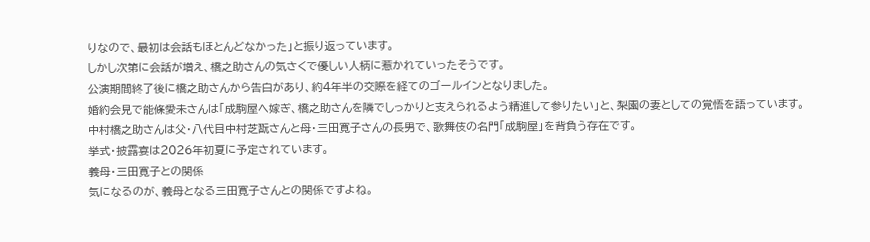りなので、最初は会話もほとんどなかった」と振り返っています。
しかし次第に会話が増え、橋之助さんの気さくで優しい人柄に惹かれていったそうです。
公演期間終了後に橋之助さんから告白があり、約4年半の交際を経てのゴールインとなりました。
婚約会見で能條愛未さんは「成駒屋へ嫁ぎ、橋之助さんを隣でしっかりと支えられるよう精進して参りたい」と、梨園の妻としての覚悟を語っています。
中村橋之助さんは父・八代目中村芝翫さんと母・三田寛子さんの長男で、歌舞伎の名門「成駒屋」を背負う存在です。
挙式・披露宴は2026年初夏に予定されています。
義母・三田寛子との関係
気になるのが、義母となる三田寛子さんとの関係ですよね。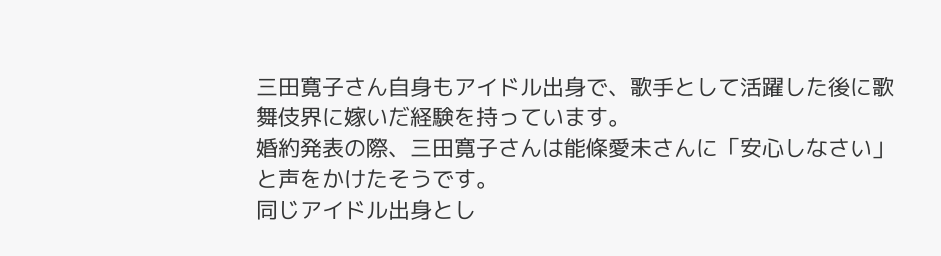三田寛子さん自身もアイドル出身で、歌手として活躍した後に歌舞伎界に嫁いだ経験を持っています。
婚約発表の際、三田寛子さんは能條愛未さんに「安心しなさい」と声をかけたそうです。
同じアイドル出身とし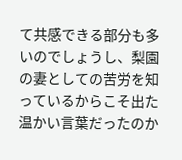て共感できる部分も多いのでしょうし、梨園の妻としての苦労を知っているからこそ出た温かい言葉だったのか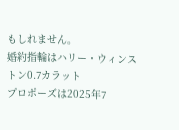もしれません。
婚約指輪はハリー・ウィンストン0.7カラット
プロポーズは2025年7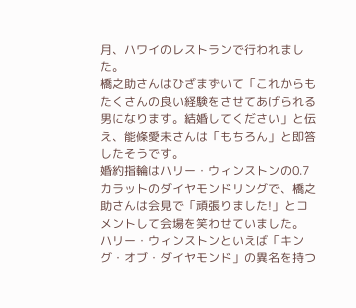月、ハワイのレストランで行われました。
橋之助さんはひざまずいて「これからもたくさんの良い経験をさせてあげられる男になります。結婚してください」と伝え、能條愛未さんは「もちろん」と即答したそうです。
婚約指輪はハリー・ウィンストンの0.7カラットのダイヤモンドリングで、橋之助さんは会見で「頑張りました!」とコメントして会場を笑わせていました。
ハリー・ウィンストンといえば「キング・オブ・ダイヤモンド」の異名を持つ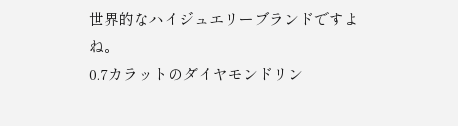世界的なハイジュエリーブランドですよね。
0.7カラットのダイヤモンドリン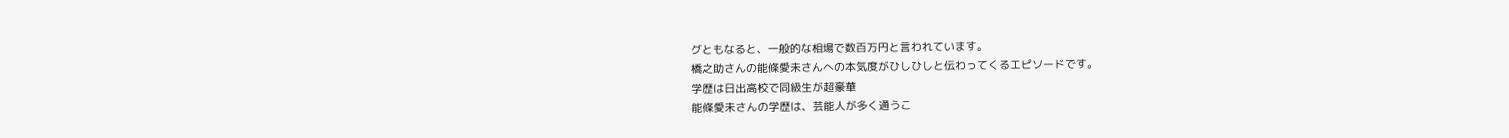グともなると、一般的な相場で数百万円と言われています。
橋之助さんの能條愛未さんへの本気度がひしひしと伝わってくるエピソードです。
学歴は日出高校で同級生が超豪華
能條愛未さんの学歴は、芸能人が多く通うこ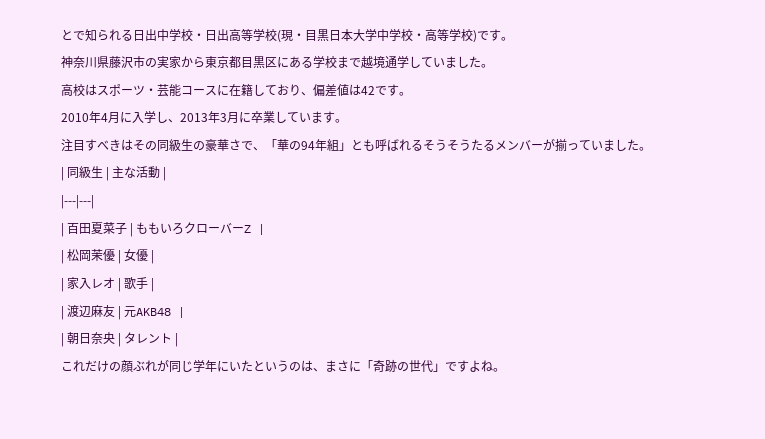とで知られる日出中学校・日出高等学校(現・目黒日本大学中学校・高等学校)です。
神奈川県藤沢市の実家から東京都目黒区にある学校まで越境通学していました。
高校はスポーツ・芸能コースに在籍しており、偏差値は42です。
2010年4月に入学し、2013年3月に卒業しています。
注目すべきはその同級生の豪華さで、「華の94年組」とも呼ばれるそうそうたるメンバーが揃っていました。
| 同級生 | 主な活動 |
|---|---|
| 百田夏菜子 | ももいろクローバーZ |
| 松岡茉優 | 女優 |
| 家入レオ | 歌手 |
| 渡辺麻友 | 元AKB48 |
| 朝日奈央 | タレント |
これだけの顔ぶれが同じ学年にいたというのは、まさに「奇跡の世代」ですよね。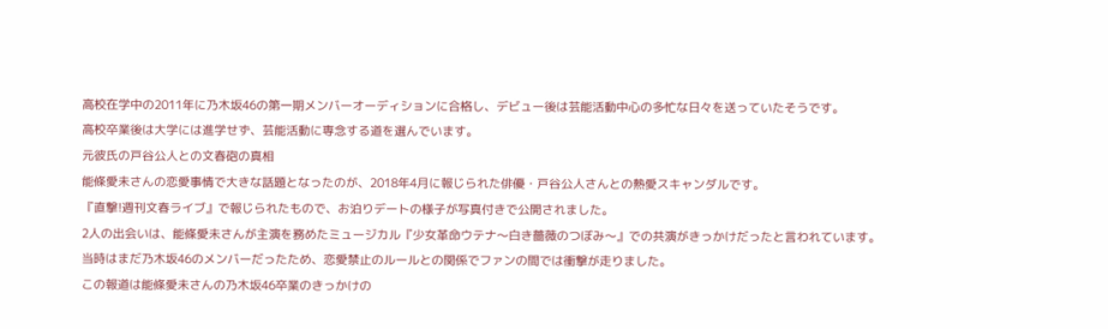高校在学中の2011年に乃木坂46の第一期メンバーオーディションに合格し、デビュー後は芸能活動中心の多忙な日々を送っていたそうです。
高校卒業後は大学には進学せず、芸能活動に専念する道を選んでいます。
元彼氏の戸谷公人との文春砲の真相
能條愛未さんの恋愛事情で大きな話題となったのが、2018年4月に報じられた俳優・戸谷公人さんとの熱愛スキャンダルです。
『直撃!週刊文春ライブ』で報じられたもので、お泊りデートの様子が写真付きで公開されました。
2人の出会いは、能條愛未さんが主演を務めたミュージカル『少女革命ウテナ〜白き薔薇のつぼみ〜』での共演がきっかけだったと言われています。
当時はまだ乃木坂46のメンバーだったため、恋愛禁止のルールとの関係でファンの間では衝撃が走りました。
この報道は能條愛未さんの乃木坂46卒業のきっかけの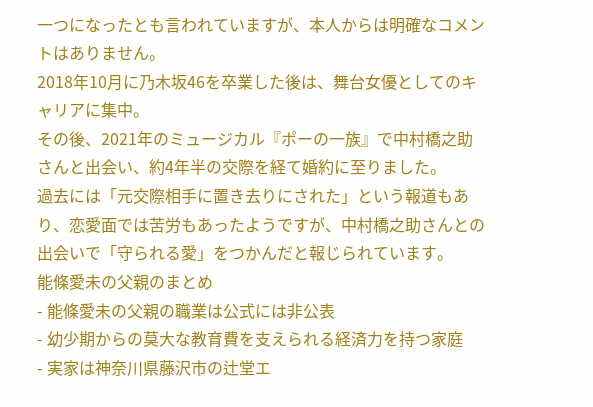一つになったとも言われていますが、本人からは明確なコメントはありません。
2018年10月に乃木坂46を卒業した後は、舞台女優としてのキャリアに集中。
その後、2021年のミュージカル『ポーの一族』で中村橋之助さんと出会い、約4年半の交際を経て婚約に至りました。
過去には「元交際相手に置き去りにされた」という報道もあり、恋愛面では苦労もあったようですが、中村橋之助さんとの出会いで「守られる愛」をつかんだと報じられています。
能條愛未の父親のまとめ
- 能條愛未の父親の職業は公式には非公表
- 幼少期からの莫大な教育費を支えられる経済力を持つ家庭
- 実家は神奈川県藤沢市の辻堂エ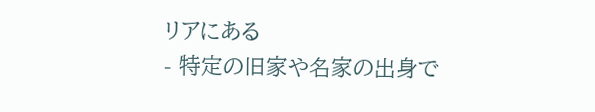リアにある
- 特定の旧家や名家の出身で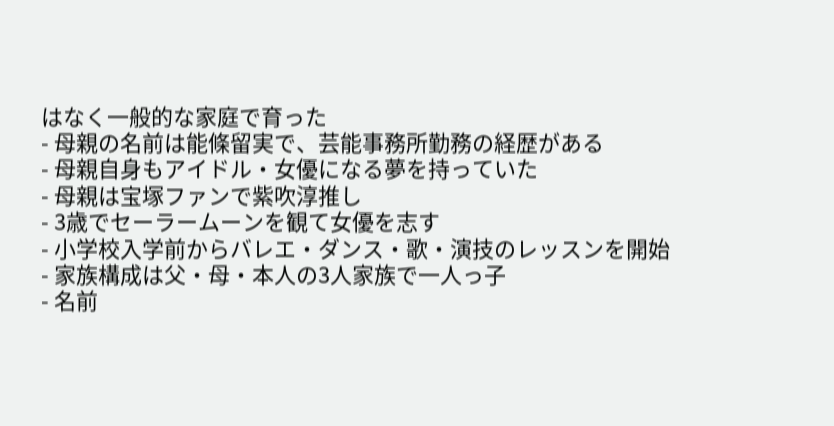はなく一般的な家庭で育った
- 母親の名前は能條留実で、芸能事務所勤務の経歴がある
- 母親自身もアイドル・女優になる夢を持っていた
- 母親は宝塚ファンで紫吹淳推し
- 3歳でセーラームーンを観て女優を志す
- 小学校入学前からバレエ・ダンス・歌・演技のレッスンを開始
- 家族構成は父・母・本人の3人家族で一人っ子
- 名前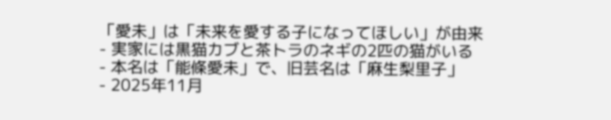「愛未」は「未来を愛する子になってほしい」が由来
- 実家には黒猫カブと茶トラのネギの2匹の猫がいる
- 本名は「能條愛未」で、旧芸名は「麻生梨里子」
- 2025年11月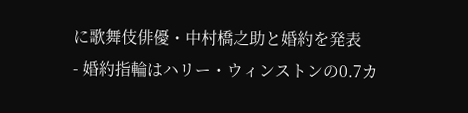に歌舞伎俳優・中村橋之助と婚約を発表
- 婚約指輪はハリー・ウィンストンの0.7カ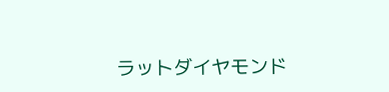ラットダイヤモンド